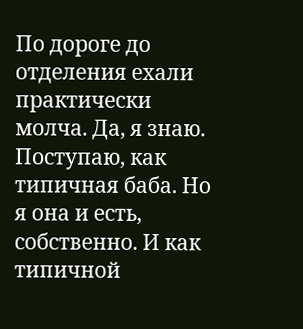По дороге до отделения ехали практически молча. Да, я знаю. Поступаю, как типичная баба. Но я она и есть, собственно. И как типичной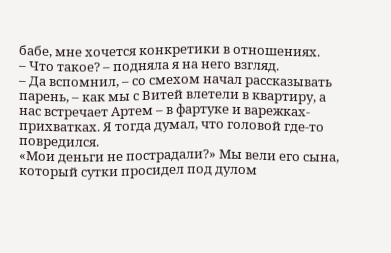бабе, мне хочется конкретики в отношениях.
– Что такое? – подняла я на него взгляд.
– Да вспомнил, – со смехом начал рассказывать парень, – как мы с Витей влетели в квартиру, а нас встречает Артем – в фартуке и варежках-прихватках. Я тогда думал, что головой где-то повредился.
«Мои деньги не пострадали?» Мы вели его сына, который сутки просидел под дулом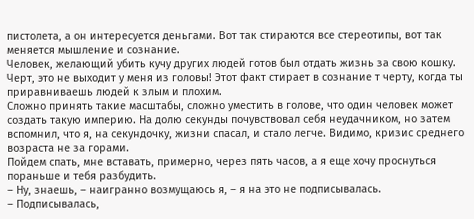пистолета, а он интересуется деньгами. Вот так стираются все стереотипы, вот так меняется мышление и сознание.
Человек, желающий убить кучу других людей готов был отдать жизнь за свою кошку. Черт, это не выходит у меня из головы! Этот факт стирает в сознание т черту, когда ты приравниваешь людей к злым и плохим.
Сложно принять такие масштабы, сложно уместить в голове, что один человек может создать такую империю. На долю секунды почувствовал себя неудачником, но затем вспомнил, что я, на секундочку, жизни спасал, и стало легче. Видимо, кризис среднего возраста не за горами.
Пойдем спать, мне вставать, примерно, через пять часов, а я еще хочу проснуться пораньше и тебя разбудить.
– Ну, знаешь, – наигранно возмущаюсь я, – я на это не подписывалась.
– Подписывалась,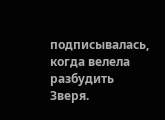подписывалась, когда велела разбудить Зверя.